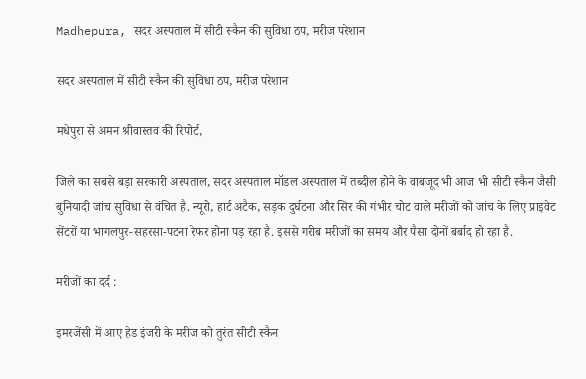Madhepura, सदर अस्पताल में सीटी स्कैन की सुविधा ठप, मरीज परेशान

सदर अस्पताल में सीटी स्कैन की सुविधा ठप, मरीज परेशान

मधेपुरा से अमन श्रीवास्तव की रिपोर्ट,

जिले का सबसे बड़ा सरकारी अस्पताल, सदर अस्पताल मॉडल अस्पताल में तब्दील होने के वाबजूद भी आज भी सीटी स्कैन जैसी बुनियादी जांच सुविधा से वंचित है. न्यूरो, हार्ट अटैक, सड़क दुर्घटना और सिर की गंभीर चोट वाले मरीजों को जांच के लिए प्राइवेट सेंटरों या भागलपुर-सहरसा-पटना रेफर होना पड़ रहा है. इससे गरीब मरीजों का समय और पैसा दोनों बर्बाद हो रहा है.

मरीजों का दर्द :

इमरजेंसी में आए हेड इंजरी के मरीज को तुरंत सीटी स्कैन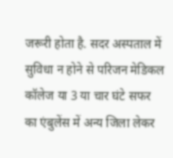जरूरी होता है. सदर अस्पताल में सुविधा न होने से परिजन मेडिकल कॉलेज या 3 या चार घंटे सफर का एंबुलेंस में अन्य जिला लेकर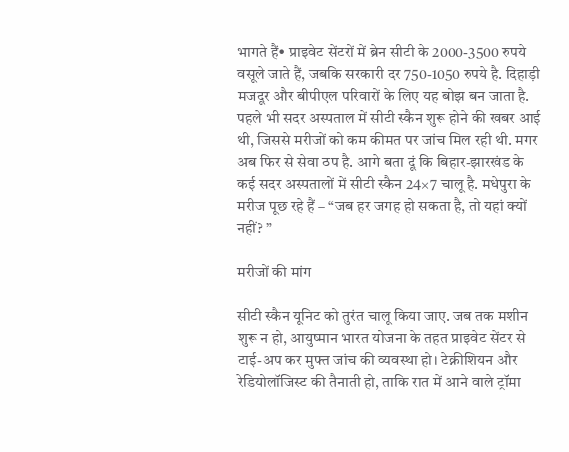भागते हैं• प्राइवेट सेंटरों में ब्रेन सीटी के 2000-3500 रुपये वसूले जाते हैं, जबकि सरकारी दर 750-1050 रुपये है. दिहाड़ी मजदूर और बीपीएल परिवारों के लिए यह बोझ बन जाता है. पहले भी सदर अस्पताल में सीटी स्कैन शुरू होने की खबर आई थी, जिससे मरीजों को कम कीमत पर जांच मिल रही थी. मगर अब फिर से सेवा ठप है. आगे बता दूं कि बिहार-झारखंड के कई सदर अस्पतालों में सीटी स्कैन 24×7 चालू है. मधेपुरा के मरीज पूछ रहे हैं – “जब हर जगह हो सकता है, तो यहां क्यों नहीं? ”

मरीजों की मांग

सीटी स्कैन यूनिट को तुरंत चालू किया जाए. जब तक मशीन शुरू न हो, आयुष्मान भारत योजना के तहत प्राइवेट सेंटर से टाई-अप कर मुफ्त जांच की व्यवस्था हो। टेक्नीशियन और रेडियोलॉजिस्ट की तैनाती हो, ताकि रात में आने वाले ट्रॉमा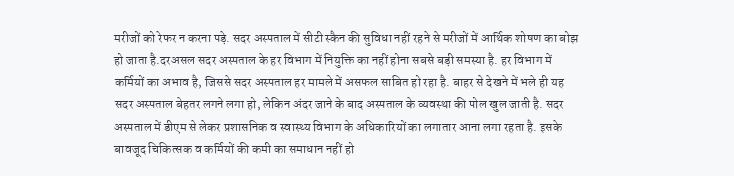मरीजों को रेफर न करना पड़े. सदर अस्पताल में सीटी स्कैन की सुविधा नहीं रहने से मरीजों में आर्थिक शोषण का बोझ हो जाता है.दरअसल सदर अस्पताल के हर विभाग में नियुक्ति का नहीं होना सबसे बड़ी समस्या है. हर विभाग में कर्मियों का अभाव है, जिससे सदर अस्पताल हर मामले में असफल साबित हो रहा है. बाहर से देखने में भले ही यह सदर अस्पताल बेहतर लगने लगा हो, लेकिन अंदर जाने के बाद अस्पताल के व्यवस्था की पोल खुल जाती है. सदर अस्पताल में डीएम से लेकर प्रशासनिक व स्वास्थ्य विभाग के अधिकारियों का लगातार आना लगा रहता है. इसके बावजूद चिकित्सक व कर्मियों की कमी का समाधान नहीं हो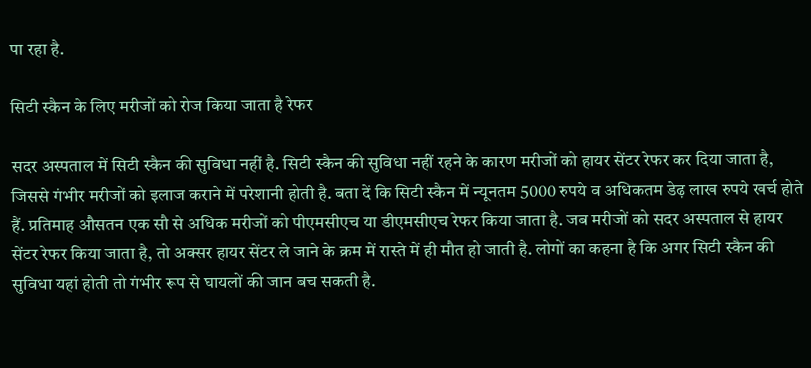पा रहा है.

सिटी स्कैन के लिए मरीजों को रोज किया जाता है रेफर

सदर अस्पताल में सिटी स्कैन की सुविधा नहीं है. सिटी स्कैन की सुविधा नहीं रहने के कारण मरीजों को हायर सेंटर रेफर कर दिया जाता है, जिससे गंभीर मरीजों को इलाज कराने में परेशानी होती है. बता दें कि सिटी स्कैन में न्यूनतम 5000 रुपये व अधिकतम डेढ़ लाख रुपये खर्च होते हैं. प्रतिमाह औसतन एक सौ से अधिक मरीजों को पीएमसीएच या डीएमसीएच रेफर किया जाता है. जब मरीजों को सदर अस्पताल से हायर सेंटर रेफर किया जाता है, तो अक्सर हायर सेंटर ले जाने के क्रम में रास्ते में ही मौत हो जाती है. लोगों का कहना है कि अगर सिटी स्कैन की सुविधा यहां होती तो गंभीर रूप से घायलों की जान बच सकती है.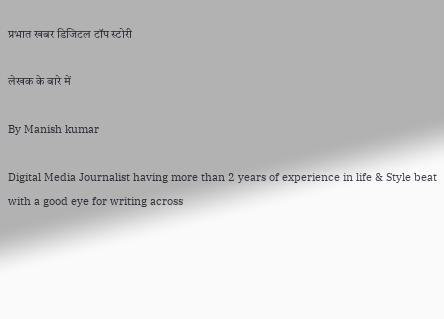प्रभात खबर डिजिटल टॉप स्टोरी

लेखक के बारे में

By Manish kumar

Digital Media Journalist having more than 2 years of experience in life & Style beat with a good eye for writing across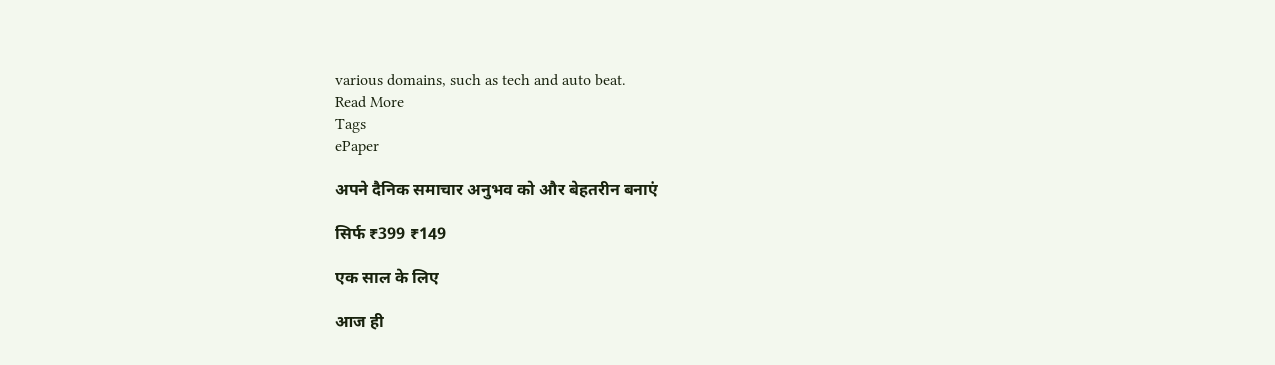various domains, such as tech and auto beat.
Read More
Tags
ePaper

अपने दैनिक समाचार अनुभव को और बेहतरीन बनाएं

सिर्फ ₹399 ₹149

एक साल के लिए

आज ही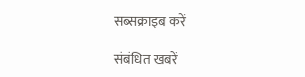सब्सक्राइब करें

संबंधित खबरें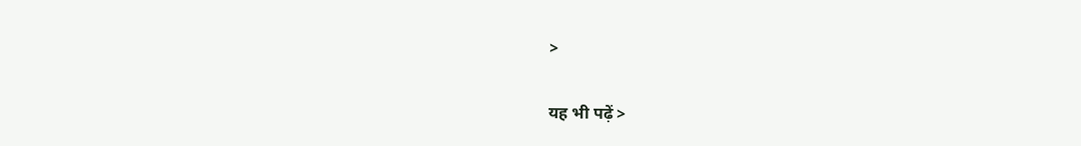>

यह भी पढ़ें >